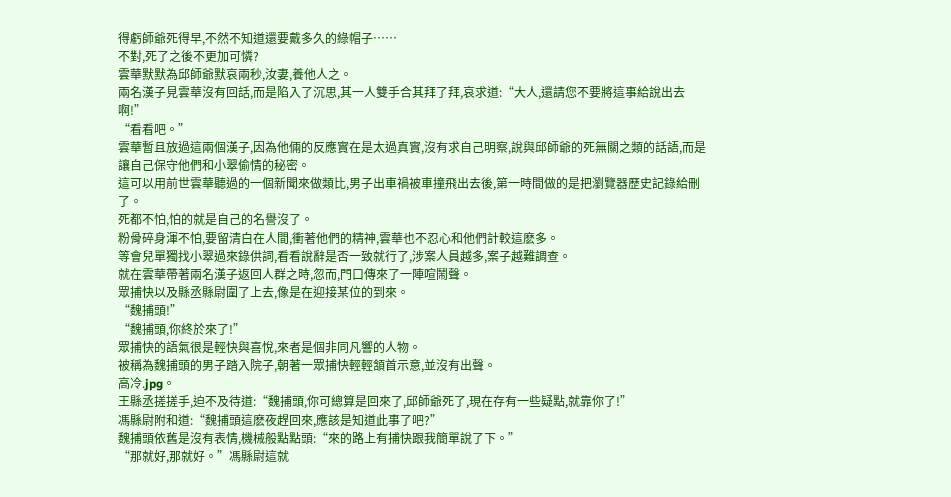得虧師爺死得早,不然不知道還要戴多久的綠帽子……
不對,死了之後不更加可憐?
雲華默默為邱師爺默哀兩秒,汝妻,養他人之。
兩名漢子見雲華沒有回話,而是陷入了沉思,其一人雙手合其拜了拜,哀求道:“大人,還請您不要將這事給說出去啊!”
“看看吧。”
雲華暫且放過這兩個漢子,因為他倆的反應實在是太過真實,沒有求自己明察,說與邱師爺的死無關之類的話語,而是讓自己保守他們和小翠偷情的秘密。
這可以用前世雲華聽過的一個新聞來做類比,男子出車禍被車撞飛出去後,第一時間做的是把瀏覽器歷史記錄給刪了。
死都不怕,怕的就是自己的名譽沒了。
粉骨碎身渾不怕,要留清白在人間,衝著他們的精神,雲華也不忍心和他們計較這麽多。
等會兒單獨找小翠過來錄供詞,看看說辭是否一致就行了,涉案人員越多,案子越難調查。
就在雲華帶著兩名漢子返回人群之時,忽而,門口傳來了一陣喧鬧聲。
眾捕快以及縣丞縣尉圍了上去,像是在迎接某位的到來。
“魏捕頭!”
“魏捕頭,你終於來了!”
眾捕快的語氣很是輕快與喜悅,來者是個非同凡響的人物。
被稱為魏捕頭的男子踏入院子,朝著一眾捕快輕輕頷首示意,並沒有出聲。
高冷.jpg。
王縣丞搓搓手,迫不及待道:“魏捕頭,你可總算是回來了,邱師爺死了,現在存有一些疑點,就靠你了!”
馮縣尉附和道:“魏捕頭這麽夜趕回來,應該是知道此事了吧?”
魏捕頭依舊是沒有表情,機械般點點頭:“來的路上有捕快跟我簡單說了下。”
“那就好,那就好。”馮縣尉這就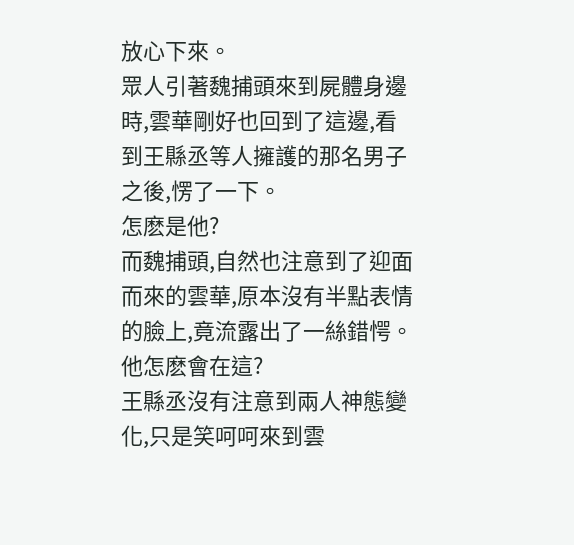放心下來。
眾人引著魏捕頭來到屍體身邊時,雲華剛好也回到了這邊,看到王縣丞等人擁護的那名男子之後,愣了一下。
怎麽是他?
而魏捕頭,自然也注意到了迎面而來的雲華,原本沒有半點表情的臉上,竟流露出了一絲錯愕。
他怎麽會在這?
王縣丞沒有注意到兩人神態變化,只是笑呵呵來到雲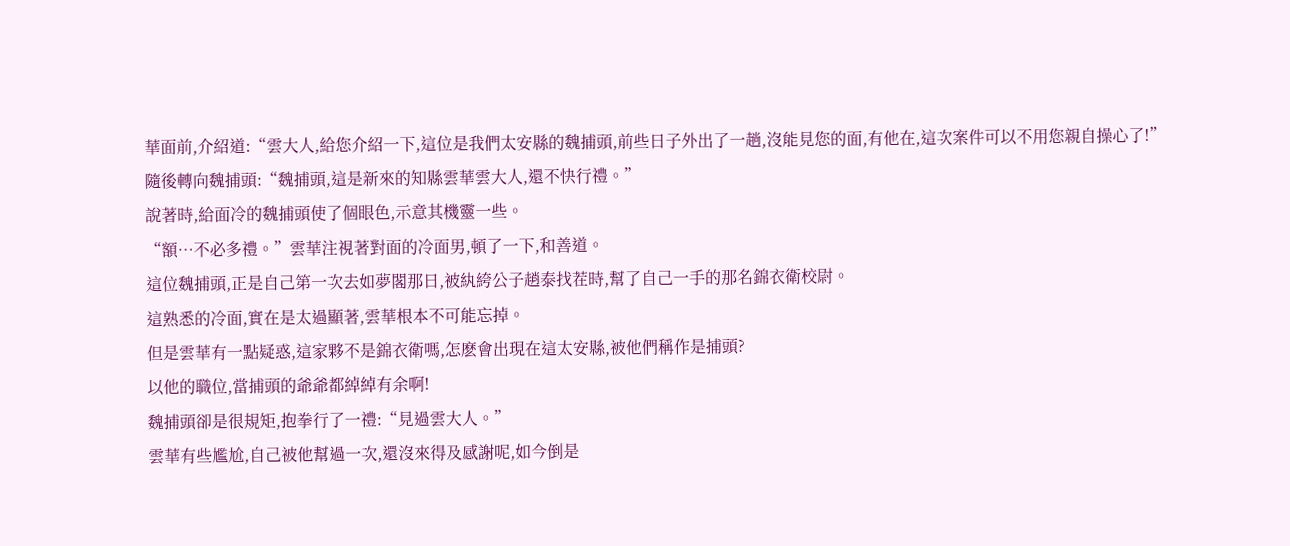華面前,介紹道:“雲大人,給您介紹一下,這位是我們太安縣的魏捕頭,前些日子外出了一趟,沒能見您的面,有他在,這次案件可以不用您親自操心了!”
隨後轉向魏捕頭:“魏捕頭,這是新來的知縣雲華雲大人,還不快行禮。”
說著時,給面冷的魏捕頭使了個眼色,示意其機靈一些。
“額…不必多禮。”雲華注視著對面的冷面男,頓了一下,和善道。
這位魏捕頭,正是自己第一次去如夢閣那日,被紈絝公子趙泰找茬時,幫了自己一手的那名錦衣衛校尉。
這熟悉的冷面,實在是太過顯著,雲華根本不可能忘掉。
但是雲華有一點疑惑,這家夥不是錦衣衛嗎,怎麽會出現在這太安縣,被他們稱作是捕頭?
以他的職位,當捕頭的爺爺都綽綽有余啊!
魏捕頭卻是很規矩,抱拳行了一禮:“見過雲大人。”
雲華有些尷尬,自己被他幫過一次,還沒來得及感謝呢,如今倒是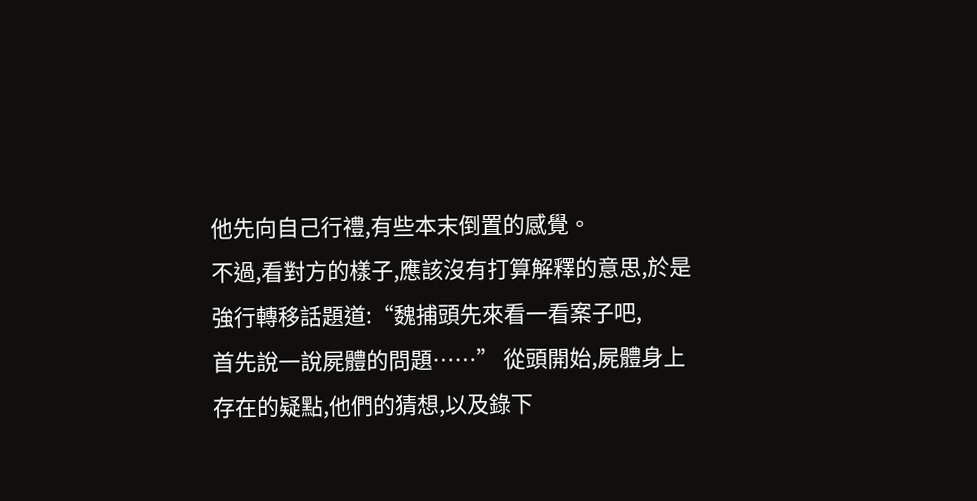他先向自己行禮,有些本末倒置的感覺。
不過,看對方的樣子,應該沒有打算解釋的意思,於是強行轉移話題道:“魏捕頭先來看一看案子吧,
首先說一說屍體的問題……” 從頭開始,屍體身上存在的疑點,他們的猜想,以及錄下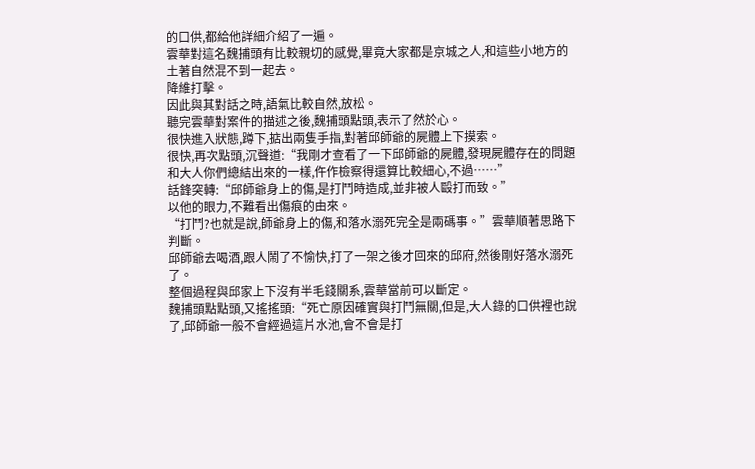的口供,都給他詳細介紹了一遍。
雲華對這名魏捕頭有比較親切的感覺,畢竟大家都是京城之人,和這些小地方的土著自然混不到一起去。
降維打擊。
因此與其對話之時,語氣比較自然,放松。
聽完雲華對案件的描述之後,魏捕頭點頭,表示了然於心。
很快進入狀態,蹲下,掂出兩隻手指,對著邱師爺的屍體上下摸索。
很快,再次點頭,沉聲道:“我剛才查看了一下邱師爺的屍體,發現屍體存在的問題和大人你們總結出來的一樣,仵作檢察得還算比較細心,不過……”
話鋒突轉:“邱師爺身上的傷,是打鬥時造成,並非被人毆打而致。”
以他的眼力,不難看出傷痕的由來。
“打鬥?也就是說,師爺身上的傷,和落水溺死完全是兩碼事。”雲華順著思路下判斷。
邱師爺去喝酒,跟人鬧了不愉快,打了一架之後才回來的邱府,然後剛好落水溺死了。
整個過程與邱家上下沒有半毛錢關系,雲華當前可以斷定。
魏捕頭點點頭,又搖搖頭:“死亡原因確實與打鬥無關,但是,大人錄的口供裡也說了,邱師爺一般不會經過這片水池,會不會是打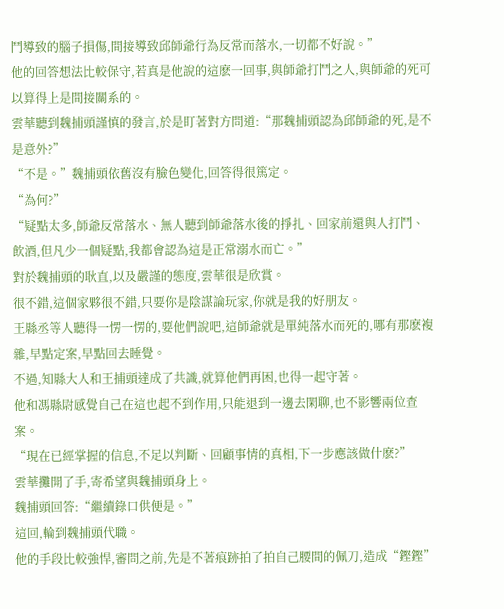鬥導致的腦子損傷,間接導致邱師爺行為反常而落水,一切都不好說。”
他的回答想法比較保守,若真是他說的這麽一回事,與師爺打鬥之人,與師爺的死可以算得上是間接關系的。
雲華聽到魏捕頭謹慎的發言,於是盯著對方問道:“那魏捕頭認為邱師爺的死,是不是意外?”
“不是。”魏捕頭依舊沒有臉色變化,回答得很篤定。
“為何?”
“疑點太多,師爺反常落水、無人聽到師爺落水後的掙扎、回家前還與人打鬥、飲酒,但凡少一個疑點,我都會認為這是正常溺水而亡。”
對於魏捕頭的耿直,以及嚴謹的態度,雲華很是欣賞。
很不錯,這個家夥很不錯,只要你是陰謀論玩家,你就是我的好朋友。
王縣丞等人聽得一愣一愣的,要他們說吧,這師爺就是單純落水而死的,哪有那麽複雜,早點定案,早點回去睡覺。
不過,知縣大人和王捕頭達成了共識,就算他們再困,也得一起守著。
他和馮縣尉感覺自己在這也起不到作用,只能退到一邊去閑聊,也不影響兩位查案。
“現在已經掌握的信息,不足以判斷、回顧事情的真相,下一步應該做什麽?”
雲華攤開了手,寄希望與魏捕頭身上。
魏捕頭回答:“繼續錄口供便是。”
這回,輪到魏捕頭代職。
他的手段比較強悍,審問之前,先是不著痕跡拍了拍自己腰間的佩刀,造成“鏗鏗”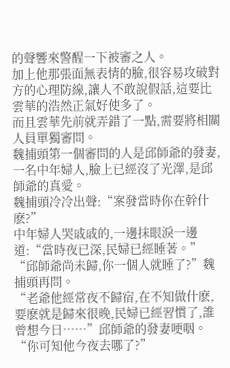的聲響來警醒一下被審之人。
加上他那張面無表情的臉,很容易攻破對方的心理防線,讓人不敢說假話,這要比雲華的浩然正氣好使多了。
而且雲華先前就弄錯了一點,需要將相關人員單獨審問。
魏捕頭第一個審問的人是邱師爺的發妻,一名中年婦人,臉上已經沒了光澤,是邱師爺的真愛。
魏捕頭冷冷出聲:“案發當時你在幹什麽?”
中年婦人哭戚戚的,一邊抹眼淚一邊道:“當時夜已深,民婦已經睡著。”
“邱師爺尚未歸,你一個人就睡了?”魏捕頭再問。
“老爺他經常夜不歸宿,在不知做什麽,要麽就是歸來很晚,民婦已經習慣了,誰曾想今日……”邱師爺的發妻哽咽。
“你可知他今夜去哪了?”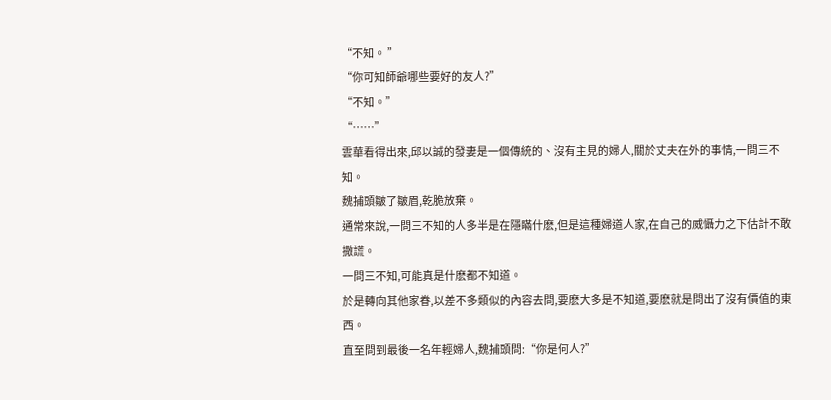“不知。 ”
“你可知師爺哪些要好的友人?”
“不知。”
“……”
雲華看得出來,邱以誠的發妻是一個傳統的、沒有主見的婦人,關於丈夫在外的事情,一問三不知。
魏捕頭皺了皺眉,乾脆放棄。
通常來說,一問三不知的人多半是在隱瞞什麽,但是這種婦道人家,在自己的威懾力之下估計不敢撒謊。
一問三不知,可能真是什麽都不知道。
於是轉向其他家眷,以差不多類似的內容去問,要麽大多是不知道,要麽就是問出了沒有價值的東西。
直至問到最後一名年輕婦人,魏捕頭問:“你是何人?”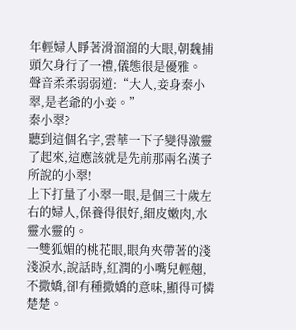年輕婦人睜著滑溜溜的大眼,朝魏捕頭欠身行了一禮,儀態很是優雅。
聲音柔柔弱弱道:“大人,妾身秦小翠,是老爺的小妾。”
秦小翠?
聽到這個名字,雲華一下子變得激靈了起來,這應該就是先前那兩名漢子所說的小翠!
上下打量了小翠一眼,是個三十歲左右的婦人,保養得很好,細皮嫩肉,水靈水靈的。
一雙狐媚的桃花眼,眼角夾帶著的淺淺淚水,說話時,紅潤的小嘴兒輕翹,不撒嬌,卻有種撒嬌的意味,顯得可憐楚楚。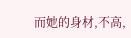而她的身材,不高,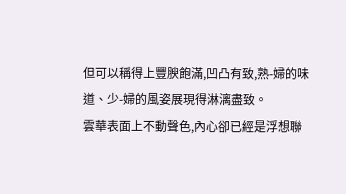但可以稱得上豐腴飽滿,凹凸有致,熟-婦的味道、少-婦的風姿展現得淋漓盡致。
雲華表面上不動聲色,內心卻已經是浮想聯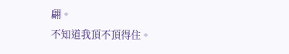翩。
不知道我頂不頂得住。